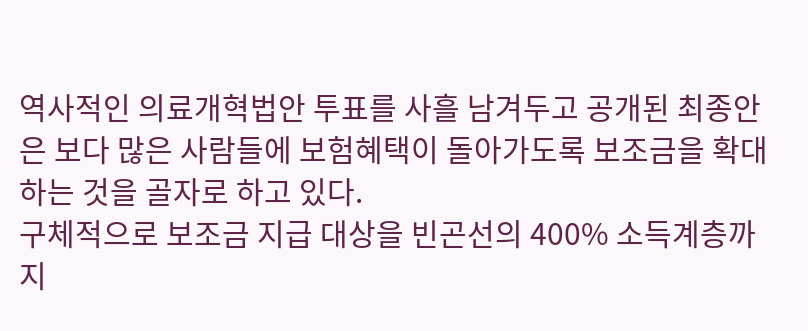역사적인 의료개혁법안 투표를 사흘 남겨두고 공개된 최종안은 보다 많은 사람들에 보험혜택이 돌아가도록 보조금을 확대하는 것을 골자로 하고 있다.
구체적으로 보조금 지급 대상을 빈곤선의 400% 소득계층까지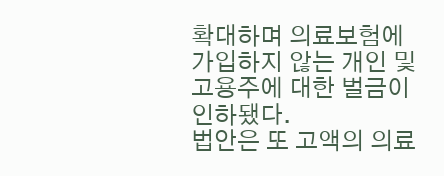확대하며 의료보험에 가입하지 않는 개인 및 고용주에 대한 벌금이 인하됐다.
법안은 또 고액의 의료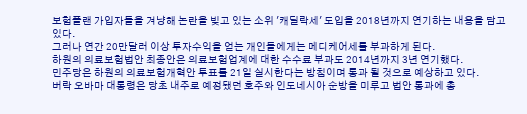보험플랜 가입자들을 겨냥해 논란을 빚고 있는 소위 '캐딜락세' 도입을 2018년까지 연기하는 내용을 담고 있다.
그러나 연간 20만달러 이상 투자수익을 얻는 개인들에게는 메디케어세를 부과하게 된다.
하원의 의료보험법안 최종안은 의료보험업계에 대한 수수료 부과도 2014년까지 3년 연기했다.
민주당은 하원의 의료보험개혁안 투표를 21일 실시한다는 방침이며 통과 될 것으로 예상하고 있다.
버락 오바마 대통령은 당초 내주로 예정됐던 호주와 인도네시아 순방을 미루고 법안 통과에 총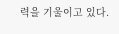력을 기울이고 있다.